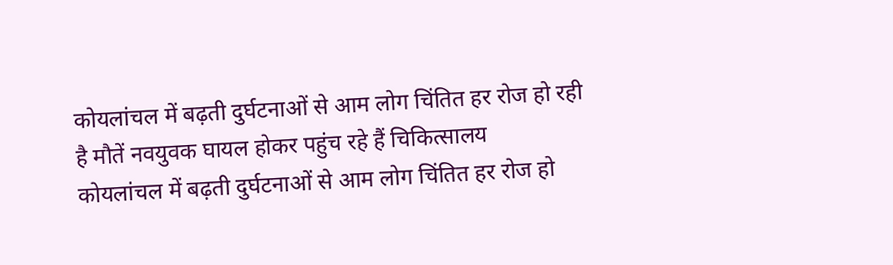कोयलांचल में बढ़ती दुर्घटनाओं से आम लोग चिंतित हर रोज हो रही है मौतें नवयुवक घायल होकर पहुंच रहे हैं चिकित्सालय
कोयलांचल में बढ़ती दुर्घटनाओं से आम लोग चिंतित हर रोज हो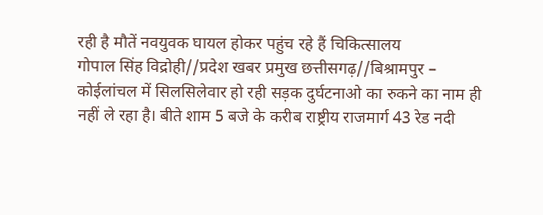रही है मौतें नवयुवक घायल होकर पहुंच रहे हैं चिकित्सालय
गोपाल सिंह विद्रोही//प्रदेश खबर प्रमुख छत्तीसगढ़//बिश्रामपुर – कोईलांचल में सिलसिलेवार हो रही सड़क दुर्घटनाओ का रुकने का नाम ही नहीं ले रहा है। बीते शाम 5 बजे के करीब राष्ट्रीय राजमार्ग 43 रेड नदी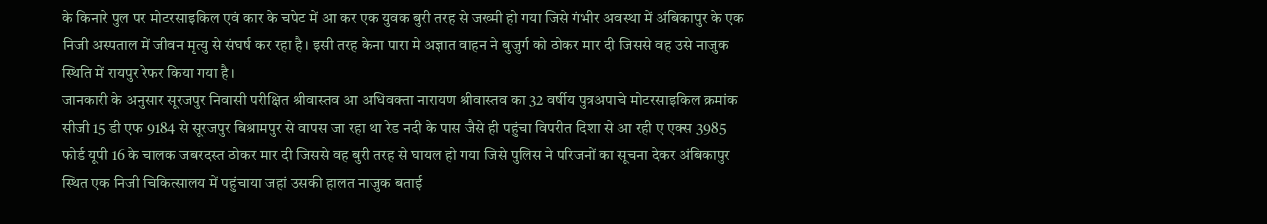के किनारे पुल पर मोटरसाइकिल एवं कार के चपेट में आ कर एक युवक बुरी तरह से जख्मी हो गया जिसे गंभीर अवस्था में अंबिकापुर के एक निजी अस्पताल में जीवन मृत्यु से संघर्ष कर रहा है। इसी तरह केना पारा मे अज्ञात वाहन ने बुजुर्ग को ठोकर मार दी जिससे वह उसे नाजुक स्थिति में रायपुर रेफर किया गया है।
जानकारी के अनुसार सूरजपुर निवासी परीक्षित श्रीवास्तव आ अधिवक्ता नारायण श्रीवास्तव का 32 वर्षीय पुत्रअपाचे मोटरसाइकिल क्रमांक सीजी 15 डी एफ 9184 से सूरजपुर बिश्रामपुर से वापस जा रहा था रेड नदी के पास जैसे ही पहुंचा विपरीत दिशा से आ रही ए एक्स 3985 फोर्ड यूपी 16 के चालक जबरदस्त ठोकर मार दी जिससे वह बुरी तरह से घायल हो गया जिसे पुलिस ने परिजनों का सूचना देकर अंबिकापुर स्थित एक निजी चिकित्सालय में पहुंचाया जहां उसकी हालत नाजुक बताई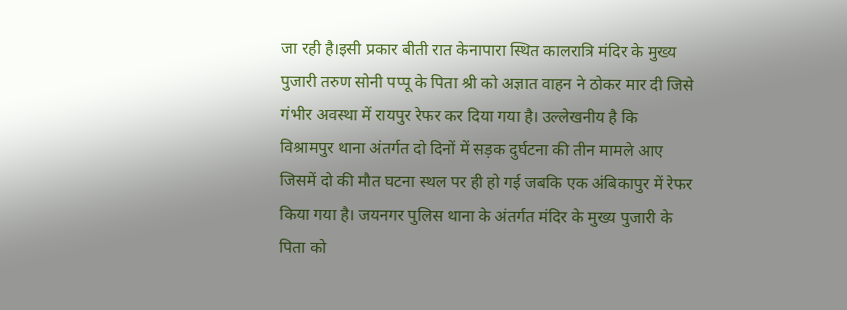जा रही है।इसी प्रकार बीती रात केनापारा स्थित कालरात्रि मंदिर के मुख्य पुजारी तरुण सोनी पप्पू के पिता श्री को अज्ञात वाहन ने ठोकर मार दी जिसे गंभीर अवस्था में रायपुर रेफर कर दिया गया है। उल्लेखनीय है कि विश्रामपुर थाना अंतर्गत दो दिनों में सड़क दुर्घटना की तीन मामले आए जिसमें दो की मौत घटना स्थल पर ही हो गई जबकि एक अंबिकापुर में रेफर किया गया है। जयनगर पुलिस थाना के अंतर्गत मंदिर के मुख्य पुजारी के पिता को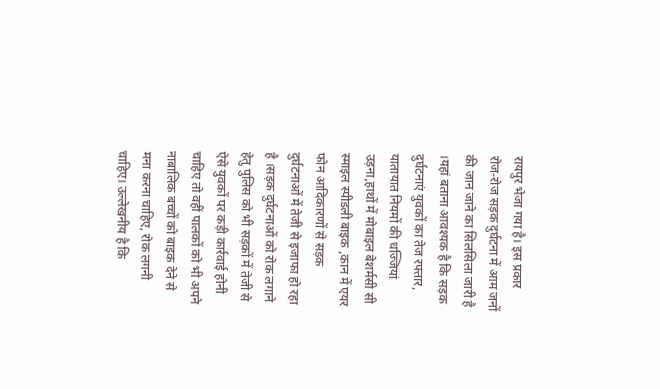रायपुर भेजा गया है। इस प्रकार रोज-रोज सड़क दुर्घटना में आम जनों की जान जाने का सिलसिला जारी है ।यहां बताना आवश्यक है कि सड़क दुर्घटनाएं युवकों का तेज रफ्तार, यातायात नियमों की धज्जियां उड़ना,हाथों में मोबाइल बेशर्मसी सी स्माइल स्पीडली बाइक ,कान में एयर फोन आदिकारणों से सड़क दुर्घटनाओं में तेजी से इजाफा हो रहा है ।सड़क दुर्घटनाओं को रोक लगाने हेतु पुलिस को भी सड़कों में तेजी से ऐसे युवकों पर कड़ी कार्रवाई होनी चाहिए तो वहीं पालकों को भी अपने नाबालिक बच्चों को बाइक देने से मना करना चाहिए, रोक लगनी चाहिए। उल्लेखनीय है कि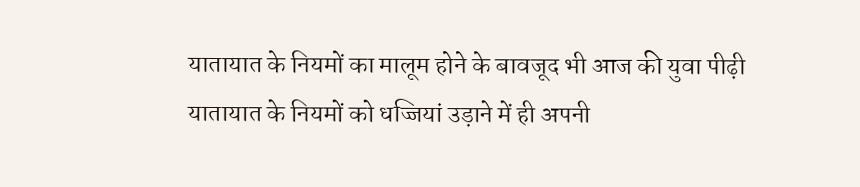यातायात के नियमों का मालूम होने के बावजूद भी आज की युवा पीढ़ी यातायात के नियमों को धज्जियां उड़ाने में ही अपनी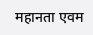महानता एवम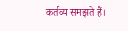कर्तव्य समझते हैं।